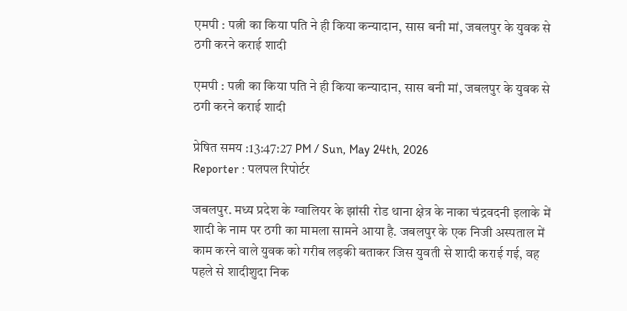एमपी : पत्नी का किया पति ने ही किया कन्यादान, सास बनी मां, जबलपुर के युवक से ठगी करने कराई शादी

एमपी : पत्नी का किया पति ने ही किया कन्यादान, सास बनी मां, जबलपुर के युवक से  ठगी करने कराई शादी

प्रेषित समय :13:47:27 PM / Sun, May 24th, 2026
Reporter : पलपल रिपोर्टर

जबलपुर. मध्य प्रदेश के ग्वालियर के झांसी रोड थाना क्षेत्र के नाका चंद्रवदनी इलाके में शादी के नाम पर ठगी का मामला सामने आया है. जबलपुर के एक निजी अस्पताल में काम करने वाले युवक को गरीब लड़की बताकर जिस युवती से शादी कराई गई, वह पहले से शादीशुदा निक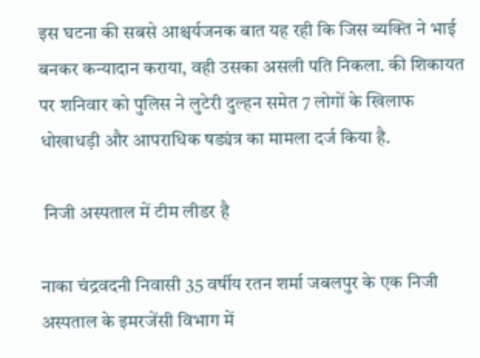इस घटना की सबसे आश्चर्यजनक बात यह रही कि जिस व्यक्ति ने भाई बनकर कन्यादान कराया, वही उसका असली पति निकला. की शिकायत पर शनिवार को पुलिस ने लुटेरी दुल्हन समेत 7 लोगों के खिलाफ धोखाधड़ी और आपराधिक षड्यंत्र का मामला दर्ज किया है.

 निजी अस्पताल में टीम लीडर है

नाका चंद्रवदनी निवासी 35 वर्षीय रतन शर्मा जबलपुर के एक निजी अस्पताल के इमरजेंसी विभाग में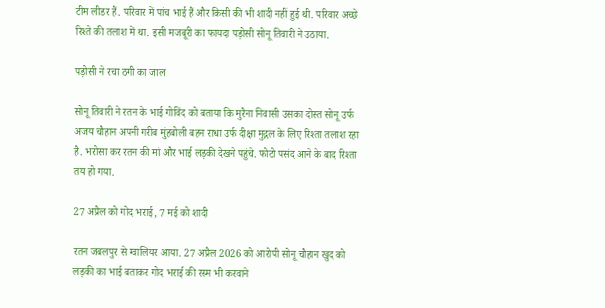टीम लीडर हैं. परिवार में पांच भाई हैं और किसी की भी शादी नहीं हुई थी. परिवार अच्छे रिश्ते की तलाश में था. इसी मजबूरी का फायदा पड़ोसी सोनू तिवारी ने उठाया.

पड़ोसी ने रचा ठगी का जाल

सोनू तिवारी ने रतन के भाई गोविंद को बताया कि मुरैना निवासी उसका दोस्त सोनू उर्फ अजय चौहान अपनी गरीब मुंहबोली बहन राधा उर्फ दीक्षा मुद्गल के लिए रिश्ता तलाश रहा है. भरोसा कर रतन की मां और भाई लड़की देखने पहुंचे. फोटो पसंद आने के बाद रिश्ता तय हो गया.

27 अप्रैल को गोद भराई, 7 मई को शादी

रतन जबलपुर से ग्वालियर आया. 27 अप्रैल 2026 को आरोपी सोनू चौहान खुद को लड़की का भाई बताकर गोद भराई की रस्म भी करवाने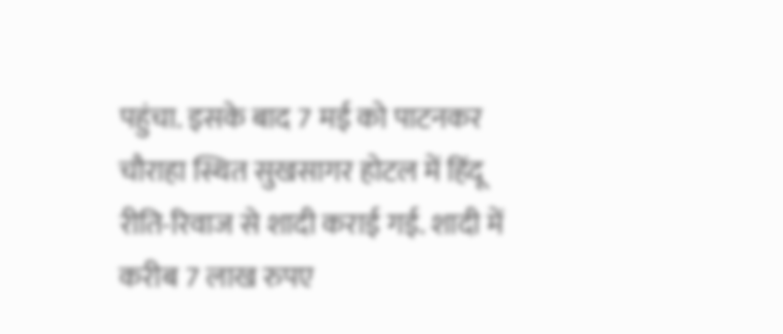पहुंचा. इसके बाद 7 मई को पाटनकर चौराहा स्थित सुखसागर होटल में हिंदू रीति-रिवाज से शादी कराई गई. शादी में करीब 7 लाख रुपए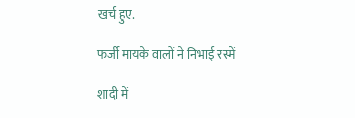खर्च हुए.

फर्जी मायके वालों ने निभाई रस्में

शादी में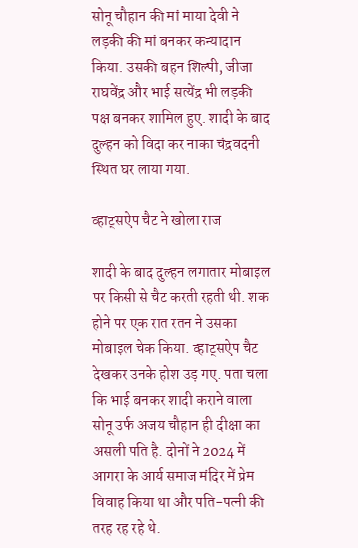सोनू चौहान की मां माया देवी ने लड़की की मां बनकर कन्यादान किया. उसकी बहन शिल्पी, जीजा राघवेंद्र और भाई सत्येंद्र भी लड़की पक्ष बनकर शामिल हुए. शादी के बाद दुल्हन को विदा कर नाका चंद्रवदनी स्थित घर लाया गया.

व्हाट्सऐप चैट ने खोला राज

शादी के बाद दुल्हन लगातार मोबाइल पर किसी से चैट करती रहती थी. शक होने पर एक रात रतन ने उसका मोबाइल चेक किया. व्हाट्सऐप चैट देखकर उनके होश उड़ गए. पता चला कि भाई बनकर शादी कराने वाला सोनू उर्फ अजय चौहान ही दीक्षा का असली पति है. दोनों ने 2024 में आगरा के आर्य समाज मंदिर में प्रेम विवाह किया था और पति-पत्नी की तरह रह रहे थे.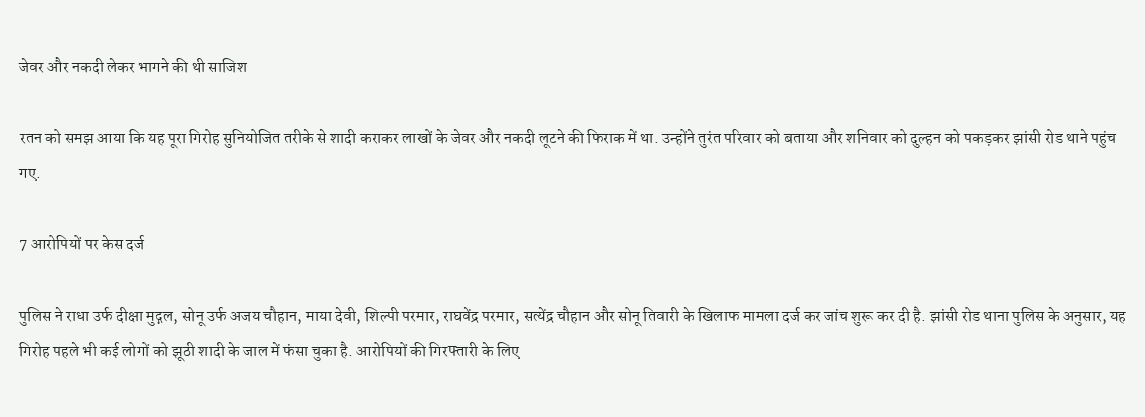जेवर और नकदी लेकर भागने की थी साजिश

रतन को समझ आया कि यह पूरा गिरोह सुनियोजित तरीके से शादी कराकर लाखों के जेवर और नकदी लूटने की फिराक में था. उन्होंने तुरंत परिवार को बताया और शनिवार को दुल्हन को पकड़कर झांसी रोड थाने पहुंच गए.

7 आरोपियों पर केस दर्ज

पुलिस ने राधा उर्फ दीक्षा मुद्गल, सोनू उर्फ अजय चौहान, माया देवी, शिल्पी परमार, राघवेंद्र परमार, सत्येंद्र चौहान और सोनू तिवारी के खिलाफ मामला दर्ज कर जांच शुरू कर दी है. झांसी रोड थाना पुलिस के अनुसार, यह गिरोह पहले भी कई लोगों को झूठी शादी के जाल में फंसा चुका है. आरोपियों की गिरफ्तारी के लिए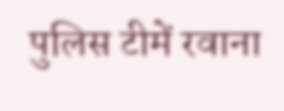पुलिस टीमें रवाना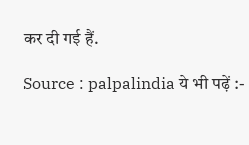कर दी गई हैं.

Source : palpalindia ये भी पढ़ें :-